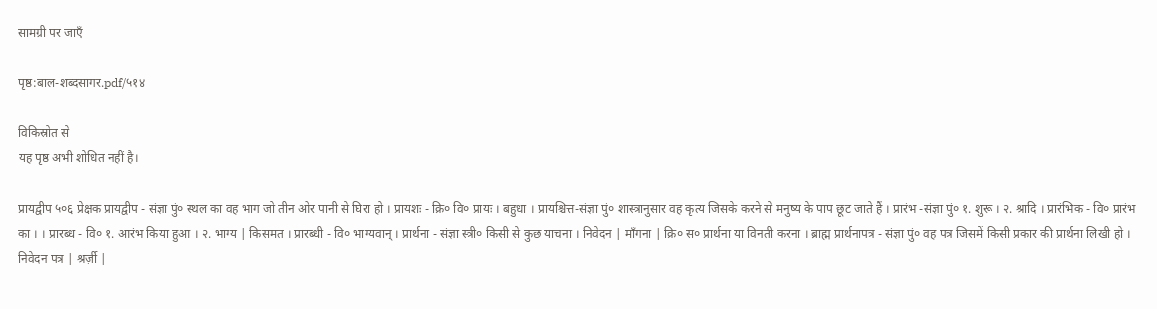सामग्री पर जाएँ

पृष्ठ:बाल-शब्दसागर.pdf/५१४

विकिस्रोत से
यह पृष्ठ अभी शोधित नहीं है।

प्रायद्वीप ५०६ प्रेक्षक प्रायद्वीप - संज्ञा पुं० स्थल का वह भाग जो तीन ओर पानी से घिरा हो । प्रायशः - क्रि० वि० प्रायः । बहुधा । प्रायश्चित्त-संज्ञा पुं० शास्त्रानुसार वह कृत्य जिसके करने से मनुष्य के पाप छूट जाते हैं । प्रारंभ -संज्ञा पुं० १. शुरू । २. श्रादि । प्रारंभिक - वि० प्रारंभ का । । प्रारब्ध - वि० १. आरंभ किया हुआ । २. भाग्य | किसमत । प्रारब्धी - वि० भाग्यवान् । प्रार्थना - संज्ञा स्त्री० किसी से कुछ याचना । निवेदन | माँगना | क्रि० स० प्रार्थना या विनती करना । ब्राह्म प्रार्थनापत्र - संज्ञा पुं० वह पत्र जिसमें किसी प्रकार की प्रार्थना लिखी हो । निवेदन पत्र | श्रर्ज़ी |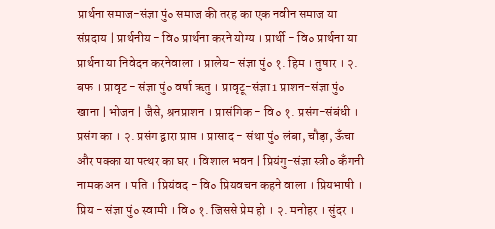प्रार्थना समाज-संज्ञा पुं० समाज की तरह का एक नवीन समाज या संप्रदाय | प्रार्थनीय - वि० प्रार्थना करने योग्य । प्रार्थी - वि० प्रार्थना या प्रार्थना या निवेदन करनेवाला । प्रालेय- संज्ञा पुं० १. हिम । तुषार । २. बफ । प्रावृट - संज्ञा पुं० वर्षा ऋतु । प्रावृटू-संज्ञा 1 प्राशन-संज्ञा पुं० खाना | भोजन | जैसे, श्रनप्राशन । प्रासंगिक - वि० १. प्रसंग-संबंधी । प्रसंग का । २. प्रसंग द्वारा प्राप्त । प्रासाद - संथा पुं० लंबा, चौड़ा, ऊँचा और पक्का या पत्थर का घर । विशाल भवन | प्रियंगु-संज्ञा स्त्री० कँगनी नामक अन । पति । प्रियंवद - वि० प्रियवचन कहने वाला । प्रियभाषी । प्रिय - संज्ञा पुं० स्वामी । वि० १. जिससे प्रेम हो । २. मनोहर । सुंदर ।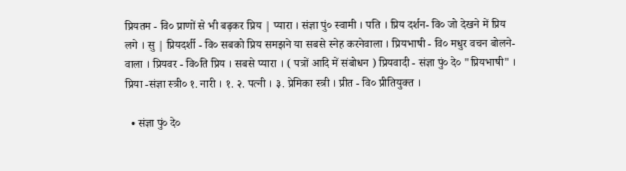प्रियतम - वि० प्राणों से भी बढ़कर प्रिय | प्यारा । संज्ञा पुं० स्वामी । पति । प्रिय दर्शन- वि० जो देखने में प्रिय लगे । सु | प्रियदर्शी - वि० सबको प्रिय समझने या सबसे स्नेह करनेवाला । प्रियभाषी - वि० मधुर वचन बोलने- वाला । प्रियवर - वि०ति प्रिय । सबसे प्यारा । ( पत्रों आदि में संबोधन ) प्रियवादी - संज्ञा पुं० दे० "प्रियभाषी" । प्रिया -संज्ञा स्त्री० १. नारी । १. २. पत्नी । ३. प्रेमिका स्त्री । प्रीत - वि० प्रीतियुक्त ।

  • संज्ञा पुं० दे०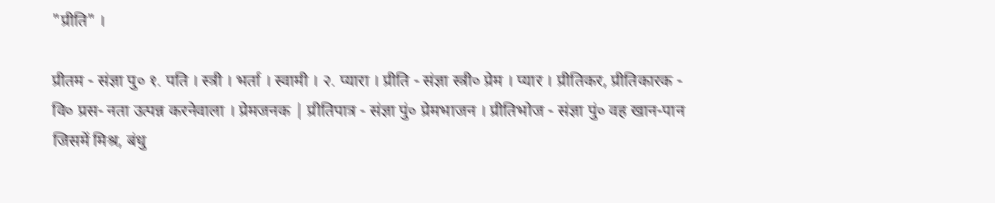"प्रीति" ।

प्रीतम - संज्ञा पु० १. पति । स्त्री । भर्ता । स्वामी । २. प्यारा । प्रीति - संज्ञा स्त्री० प्रेम । प्यार । प्रीतिकर, प्रीतिकारक - वि० प्रस- नता उत्पन्न करनेवाला । प्रेमजनक | प्रीतिपात्र - संज्ञा पुं० प्रेमभाजन । प्रीतिभोज - संज्ञा पुं० वह खान-पान जिसमें मिश्र, बंधु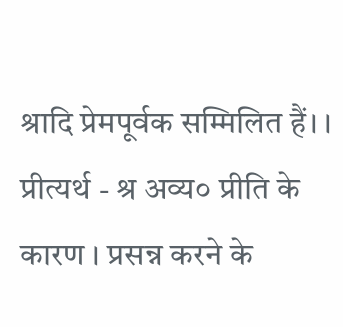श्रादि प्रेमपूर्वक सम्मिलित हैं। । प्रीत्यर्थ - श्र अव्य० प्रीति के कारण । प्रसन्न करने के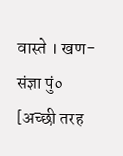वास्ते । खण-संज्ञा पुं० [अच्छी तरह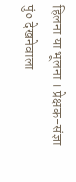हिलना या भूलना । प्रेक्षक-संज्ञा पुं० देखनेवाला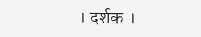। दर्शक ।